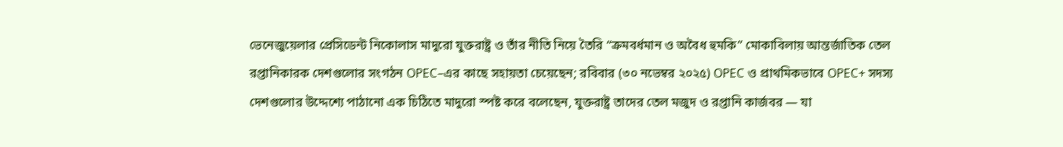ভেনেজুয়েলার প্রেসিডেন্ট নিকোলাস মাদুরো যুক্তরাষ্ট্র ও তাঁর নীতি নিয়ে তৈরি “ক্রমবর্ধমান ও অবৈধ হুমকি” মোকাবিলায় আন্তর্জাতিক তেল রপ্তানিকারক দেশগুলোর সংগঠন OPEC–এর কাছে সহায়তা চেয়েছেন; রবিবার (৩০ নভেম্বর ২০২৫) OPEC ও প্রাথমিকভাবে OPEC+ সদস্য দেশগুলোর উদ্দেশ্যে পাঠানো এক চিঠিতে মাদুরো স্পষ্ট করে বলেছেন, যুক্তরাষ্ট্র তাদের তেল মজুদ ও রপ্তানি কার্জবর — যা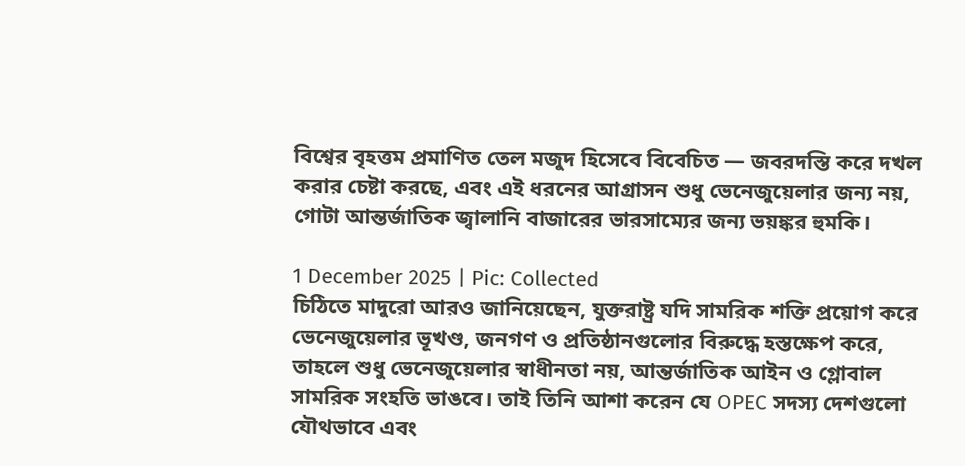বিশ্বের বৃহত্তম প্রমাণিত তেল মজুদ হিসেবে বিবেচিত — জবরদস্তি করে দখল করার চেষ্টা করছে, এবং এই ধরনের আগ্রাসন শুধু ভেনেজুয়েলার জন্য নয়, গোটা আন্তর্জাতিক জ্বালানি বাজারের ভারসাম্যের জন্য ভয়ঙ্কর হুমকি।

1 December 2025 | Pic: Collected
চিঠিতে মাদুরো আরও জানিয়েছেন, যুক্তরাষ্ট্র যদি সামরিক শক্তি প্রয়োগ করে ভেনেজুয়েলার ভূখণ্ড, জনগণ ও প্রতিষ্ঠানগুলোর বিরুদ্ধে হস্তক্ষেপ করে, তাহলে শুধু ভেনেজুয়েলার স্বাধীনতা নয়, আন্তর্জাতিক আইন ও গ্লোবাল সামরিক সংহতি ভাঙবে। তাই তিনি আশা করেন যে OPEC সদস্য দেশগুলো যৌথভাবে এবং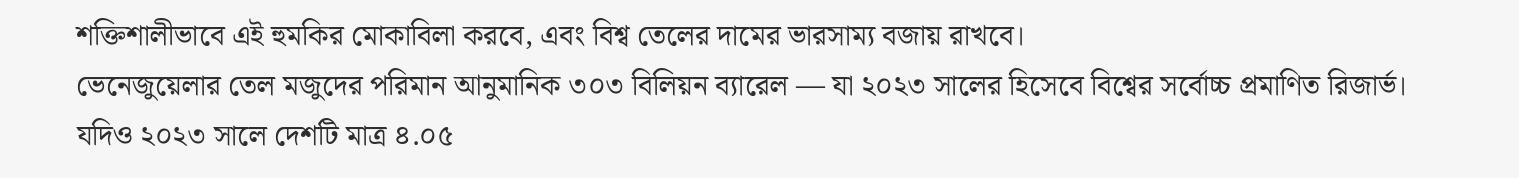শক্তিশালীভাবে এই হুমকির মোকাবিলা করবে, এবং বিশ্ব তেলের দামের ভারসাম্য বজায় রাখবে।
ভেনেজুয়েলার তেল মজুদের পরিমান আনুমানিক ৩০৩ বিলিয়ন ব্যারেল — যা ২০২৩ সালের হিসেবে বিশ্বের সর্বোচ্চ প্রমাণিত রিজার্ভ। যদিও ২০২৩ সালে দেশটি মাত্র ৪.০৫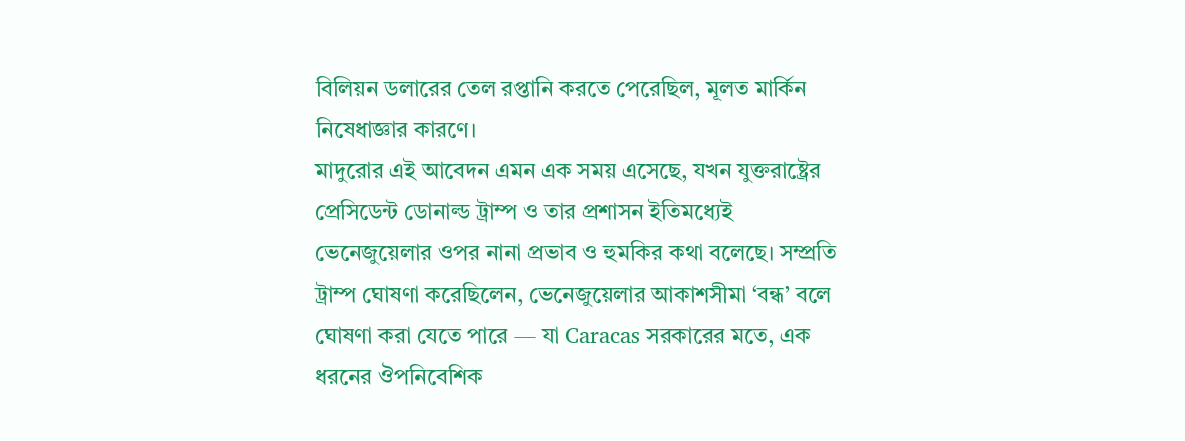বিলিয়ন ডলারের তেল রপ্তানি করতে পেরেছিল, মূলত মার্কিন নিষেধাজ্ঞার কারণে।
মাদুরোর এই আবেদন এমন এক সময় এসেছে, যখন যুক্তরাষ্ট্রের প্রেসিডেন্ট ডোনাল্ড ট্রাম্প ও তার প্রশাসন ইতিমধ্যেই ভেনেজুয়েলার ওপর নানা প্রভাব ও হুমকির কথা বলেছে। সম্প্রতি ট্রাম্প ঘোষণা করেছিলেন, ভেনেজুয়েলার আকাশসীমা ‘বন্ধ’ বলে ঘোষণা করা যেতে পারে — যা Caracas সরকারের মতে, এক ধরনের ঔপনিবেশিক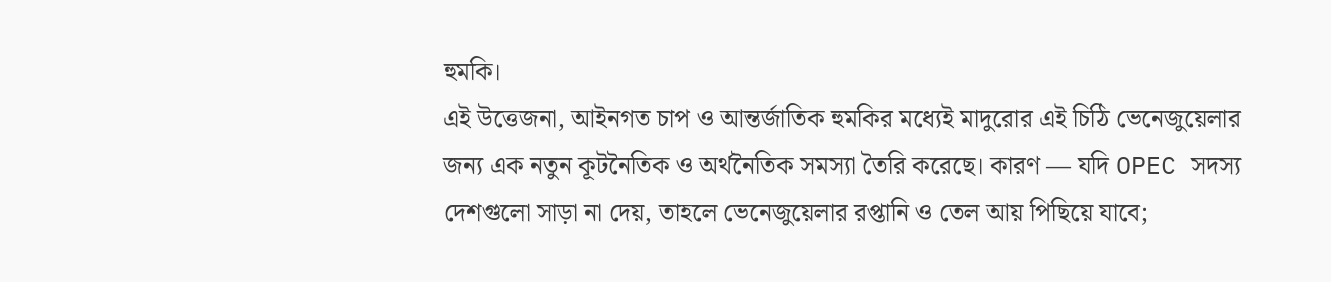হুমকি।
এই উত্তেজনা, আইনগত চাপ ও আন্তর্জাতিক হুমকির মধ্যেই মাদুরোর এই চিঠি ভেনেজুয়েলার জন্য এক নতুন কূটনৈতিক ও অর্থনৈতিক সমস্যা তৈরি করেছে। কারণ — যদি OPEC সদস্য দেশগুলো সাড়া না দেয়, তাহলে ভেনেজুয়েলার রপ্তানি ও তেল আয় পিছিয়ে যাবে;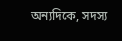অন্যদিকে, সদস্য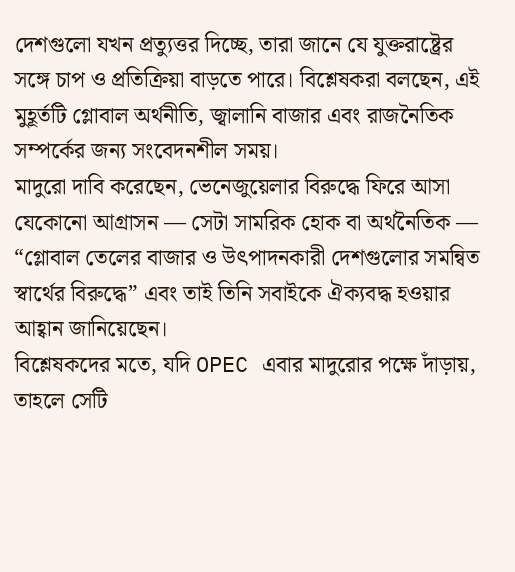দেশগুলো যখন প্রত্যুত্তর দিচ্ছে, তারা জানে যে যুক্তরাষ্ট্রের সঙ্গে চাপ ও প্রতিক্রিয়া বাড়তে পারে। বিশ্লেষকরা বলছেন, এই মুহূর্তটি গ্লোবাল অর্থনীতি, জ্বালানি বাজার এবং রাজনৈতিক সম্পর্কের জন্য সংবেদনশীল সময়।
মাদুরো দাবি করেছেন, ভেনেজুয়েলার বিরুদ্ধে ফিরে আসা যেকোনো আগ্রাসন — সেটা সামরিক হোক বা অর্থনৈতিক — “গ্লোবাল তেলের বাজার ও উৎপাদনকারী দেশগুলোর সমন্বিত স্বার্থের বিরুদ্ধে” এবং তাই তিনি সবাইকে ঐক্যবদ্ধ হওয়ার আহ্বান জানিয়েছেন।
বিশ্লেষকদের মতে, যদি OPEC এবার মাদুরোর পক্ষে দাঁড়ায়, তাহলে সেটি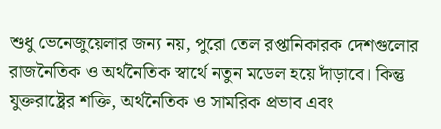শুধু ভেনেজুয়েলার জন্য নয়, পুরো তেল রপ্তানিকারক দেশগুলোর রাজনৈতিক ও অর্থনৈতিক স্বার্থে নতুন মডেল হয়ে দাঁড়াবে। কিন্তু যুক্তরাষ্ট্রের শক্তি, অর্থনৈতিক ও সামরিক প্রভাব এবং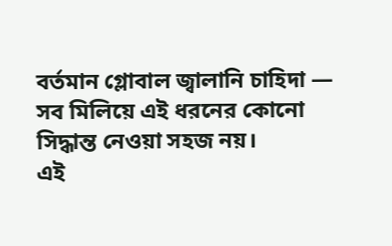বর্তমান গ্লোবাল জ্বালানি চাহিদা — সব মিলিয়ে এই ধরনের কোনো সিদ্ধান্ত নেওয়া সহজ নয়।
এই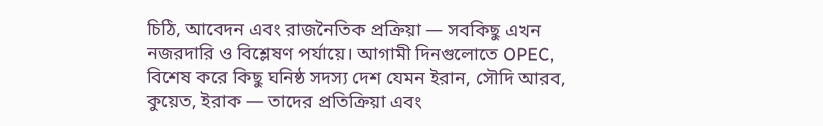চিঠি, আবেদন এবং রাজনৈতিক প্রক্রিয়া — সবকিছু এখন নজরদারি ও বিশ্লেষণ পর্যায়ে। আগামী দিনগুলোতে OPEC, বিশেষ করে কিছু ঘনিষ্ঠ সদস্য দেশ যেমন ইরান, সৌদি আরব, কুয়েত, ইরাক — তাদের প্রতিক্রিয়া এবং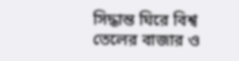সিদ্ধান্ত ঘিরে বিশ্ব তেলের বাজার ও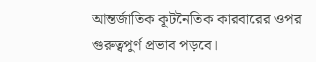আন্তর্জাতিক কূটনৈতিক কারবারের ওপর গুরুত্বপুর্ণ প্রভাব পড়বে।